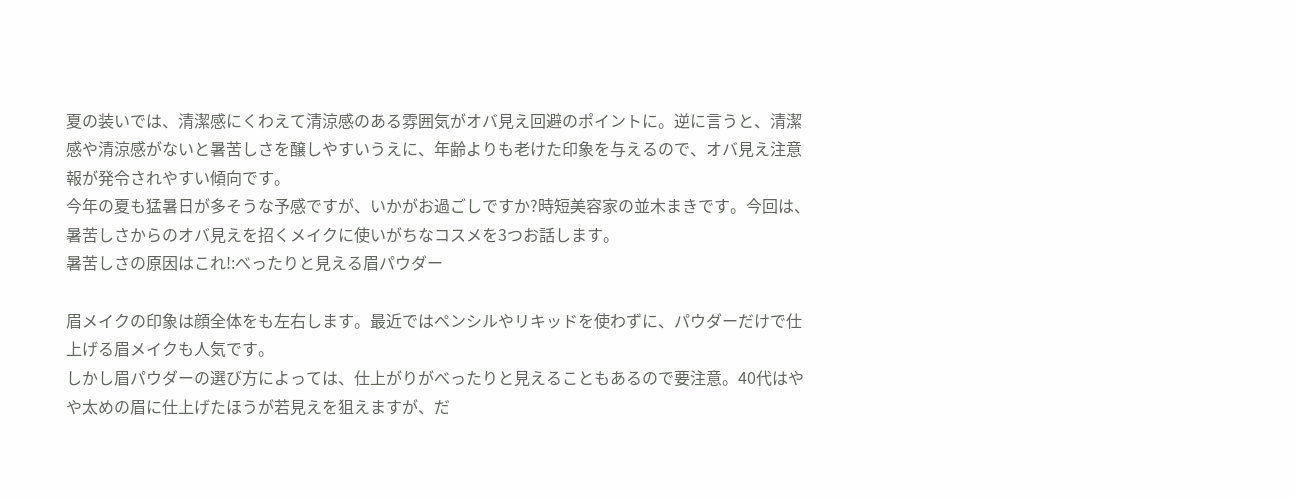夏の装いでは、清潔感にくわえて清涼感のある雰囲気がオバ見え回避のポイントに。逆に言うと、清潔感や清涼感がないと暑苦しさを醸しやすいうえに、年齢よりも老けた印象を与えるので、オバ見え注意報が発令されやすい傾向です。
今年の夏も猛暑日が多そうな予感ですが、いかがお過ごしですか?時短美容家の並木まきです。今回は、暑苦しさからのオバ見えを招くメイクに使いがちなコスメを3つお話します。
暑苦しさの原因はこれ!:べったりと見える眉パウダー

眉メイクの印象は顔全体をも左右します。最近ではペンシルやリキッドを使わずに、パウダーだけで仕上げる眉メイクも人気です。
しかし眉パウダーの選び方によっては、仕上がりがべったりと見えることもあるので要注意。40代はやや太めの眉に仕上げたほうが若見えを狙えますが、だ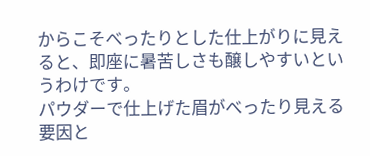からこそべったりとした仕上がりに見えると、即座に暑苦しさも醸しやすいというわけです。
パウダーで仕上げた眉がべったり見える要因と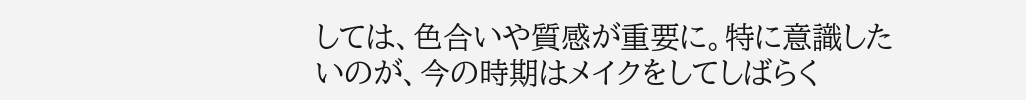しては、色合いや質感が重要に。特に意識したいのが、今の時期はメイクをしてしばらく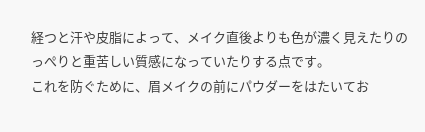経つと汗や皮脂によって、メイク直後よりも色が濃く見えたりのっぺりと重苦しい質感になっていたりする点です。
これを防ぐために、眉メイクの前にパウダーをはたいてお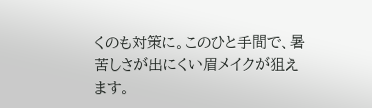くのも対策に。このひと手間で、暑苦しさが出にくい眉メイクが狙えます。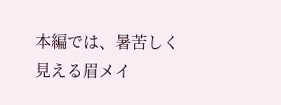本編では、暑苦しく見える眉メイ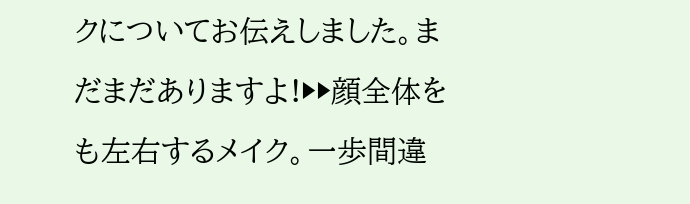クについてお伝えしました。まだまだありますよ!▶▶顔全体をも左右するメイク。一歩間違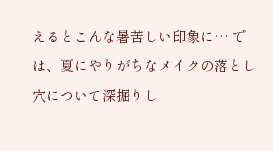えるとこんな暑苦しい印象に… では、夏にやりがちなメイクの落とし穴について深掘りし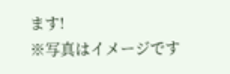ます!
※写真はイメージです